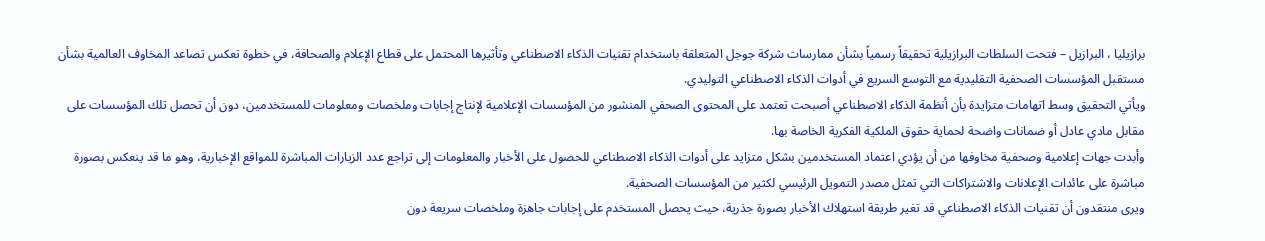برازيليا ، البرازيل – فتحت السلطات البرازيلية تحقيقاً رسمياً بشأن ممارسات شركة جوجل المتعلقة باستخدام تقنيات الذكاء الاصطناعي وتأثيرها المحتمل على قطاع الإعلام والصحافة، في خطوة تعكس تصاعد المخاوف العالمية بشأن مستقبل المؤسسات الصحفية التقليدية مع التوسع السريع في أدوات الذكاء الاصطناعي التوليدي.
ويأتي التحقيق وسط اتهامات متزايدة بأن أنظمة الذكاء الاصطناعي أصبحت تعتمد على المحتوى الصحفي المنشور من المؤسسات الإعلامية لإنتاج إجابات وملخصات ومعلومات للمستخدمين، دون أن تحصل تلك المؤسسات على مقابل مادي عادل أو ضمانات واضحة لحماية حقوق الملكية الفكرية الخاصة بها.
وأبدت جهات إعلامية وصحفية مخاوفها من أن يؤدي اعتماد المستخدمين بشكل متزايد على أدوات الذكاء الاصطناعي للحصول على الأخبار والمعلومات إلى تراجع عدد الزيارات المباشرة للمواقع الإخبارية، وهو ما قد ينعكس بصورة مباشرة على عائدات الإعلانات والاشتراكات التي تمثل مصدر التمويل الرئيسي لكثير من المؤسسات الصحفية.
ويرى منتقدون أن تقنيات الذكاء الاصطناعي قد تغير طريقة استهلاك الأخبار بصورة جذرية، حيث يحصل المستخدم على إجابات جاهزة وملخصات سريعة دون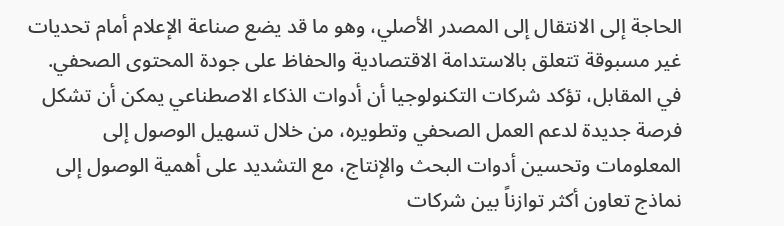الحاجة إلى الانتقال إلى المصدر الأصلي، وهو ما قد يضع صناعة الإعلام أمام تحديات غير مسبوقة تتعلق بالاستدامة الاقتصادية والحفاظ على جودة المحتوى الصحفي.
في المقابل، تؤكد شركات التكنولوجيا أن أدوات الذكاء الاصطناعي يمكن أن تشكل فرصة جديدة لدعم العمل الصحفي وتطويره، من خلال تسهيل الوصول إلى المعلومات وتحسين أدوات البحث والإنتاج، مع التشديد على أهمية الوصول إلى نماذج تعاون أكثر توازناً بين شركات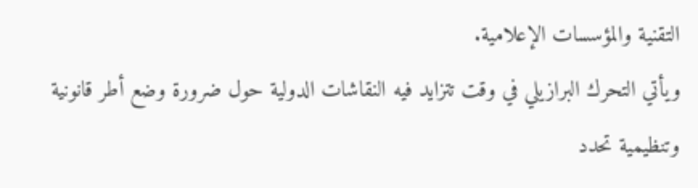التقنية والمؤسسات الإعلامية.
ويأتي التحرك البرازيلي في وقت تتزايد فيه النقاشات الدولية حول ضرورة وضع أطر قانونية وتنظيمية تحدد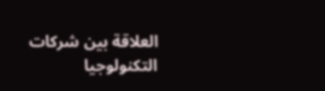العلاقة بين شركات التكنولوجيا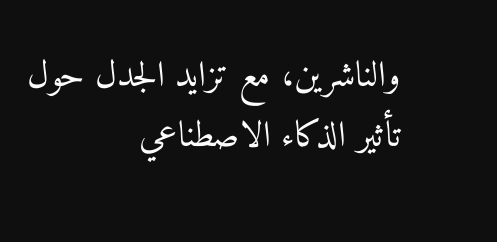والناشرين، مع تزايد الجدل حول تأثير الذكاء الاصطناعي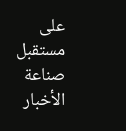على مستقبل صناعة الأخبار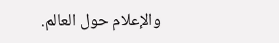والإعلام حول العالم.